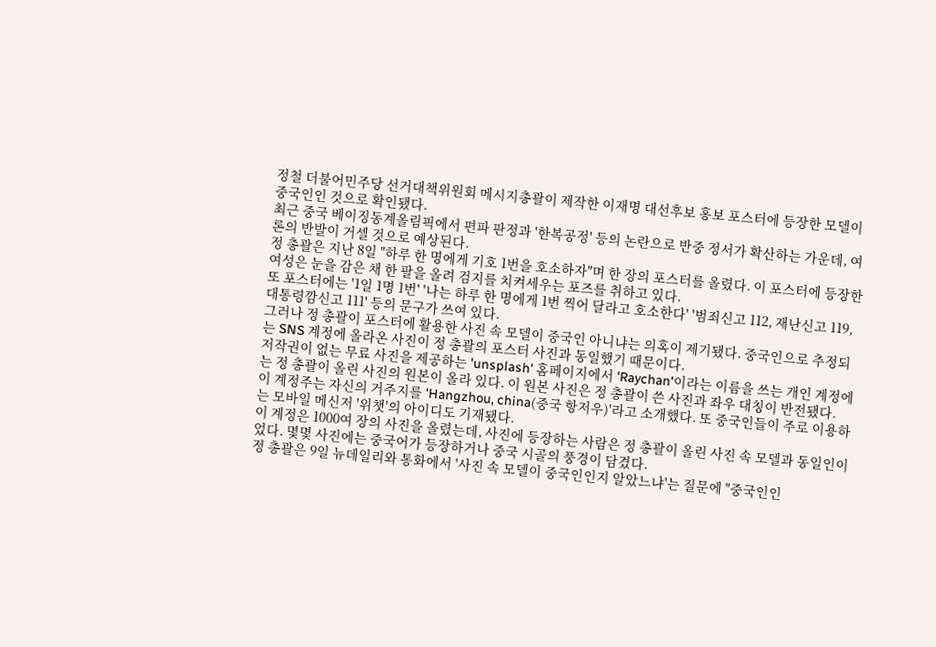정철 더불어민주당 선거대책위원회 메시지총괄이 제작한 이재명 대선후보 홍보 포스터에 등장한 모델이 중국인인 것으로 확인됐다.
최근 중국 베이징동계올림픽에서 편파 판정과 '한복공정' 등의 논란으로 반중 정서가 확산하는 가운데, 여론의 반발이 거셀 것으로 예상된다.
정 총괄은 지난 8일 "하루 한 명에게 기호 1번을 호소하자"며 한 장의 포스터를 올렸다. 이 포스터에 등장한 여성은 눈을 감은 채 한 팔을 올려 검지를 치켜세우는 포즈를 취하고 있다.
또 포스터에는 '1일 1명 1번' '나는 하루 한 명에게 1번 찍어 달라고 호소한다' '범죄신고 112, 재난신고 119, 대통령깜신고 111' 등의 문구가 쓰여 있다.
그러나 정 총괄이 포스터에 활용한 사진 속 모델이 중국인 아니냐는 의혹이 제기됐다. 중국인으로 추정되는 SNS 계정에 올라온 사진이 정 총괄의 포스터 사진과 동일했기 때문이다.
저작권이 없는 무료 사진을 제공하는 'unsplash' 홈페이지에서 'Raychan'이라는 이름을 쓰는 개인 계정에는 정 총괄이 올린 사진의 원본이 올라 있다. 이 원본 사진은 정 총괄이 쓴 사진과 좌우 대칭이 반전됐다.
이 계정주는 자신의 거주지를 'Hangzhou, china(중국 항저우)'라고 소개했다. 또 중국인들이 주로 이용하는 모바일 메신저 '위챗'의 아이디도 기재됐다.
이 계정은 1000여 장의 사진을 올렸는데, 사진에 등장하는 사람은 정 총괄이 올린 사진 속 모델과 동일인이었다. 몇몇 사진에는 중국어가 등장하거나 중국 시골의 풍경이 담겼다.
정 총괄은 9일 뉴데일리와 통화에서 '사진 속 모델이 중국인인지 알았느냐'는 질문에 "중국인인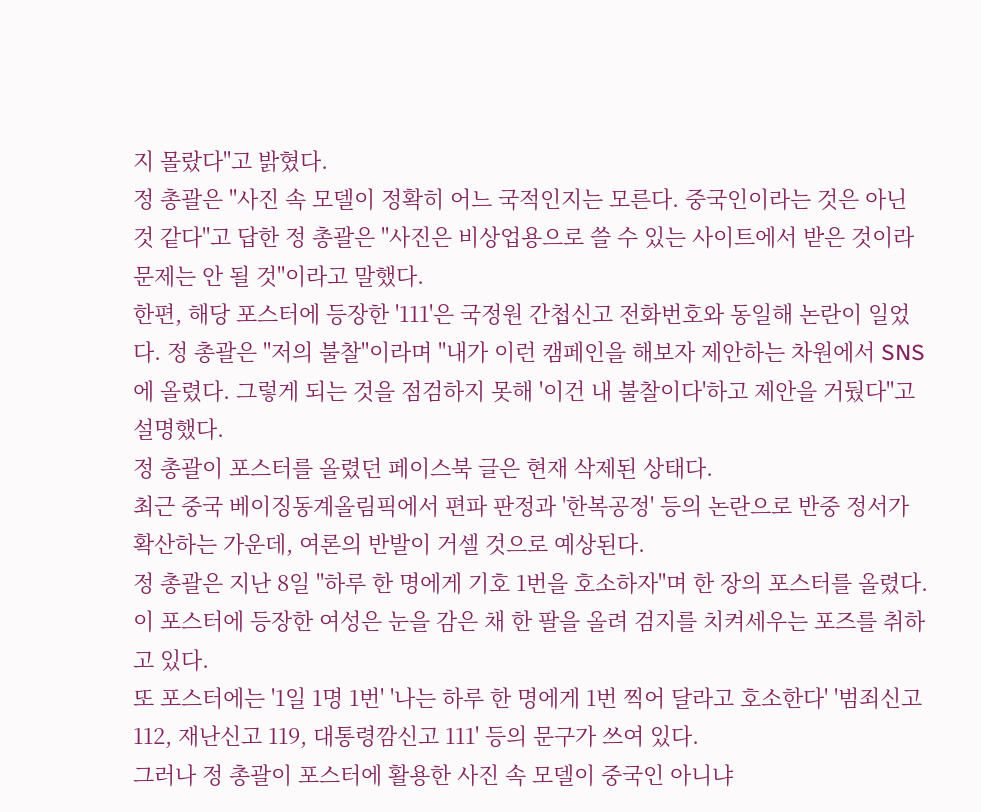지 몰랐다"고 밝혔다.
정 총괄은 "사진 속 모델이 정확히 어느 국적인지는 모른다. 중국인이라는 것은 아닌 것 같다"고 답한 정 총괄은 "사진은 비상업용으로 쓸 수 있는 사이트에서 받은 것이라 문제는 안 될 것"이라고 말했다.
한편, 해당 포스터에 등장한 '111'은 국정원 간첩신고 전화번호와 동일해 논란이 일었다. 정 총괄은 "저의 불찰"이라며 "내가 이런 캠페인을 해보자 제안하는 차원에서 SNS에 올렸다. 그렇게 되는 것을 점검하지 못해 '이건 내 불찰이다'하고 제안을 거뒀다"고 설명했다.
정 총괄이 포스터를 올렸던 페이스북 글은 현재 삭제된 상태다.
최근 중국 베이징동계올림픽에서 편파 판정과 '한복공정' 등의 논란으로 반중 정서가 확산하는 가운데, 여론의 반발이 거셀 것으로 예상된다.
정 총괄은 지난 8일 "하루 한 명에게 기호 1번을 호소하자"며 한 장의 포스터를 올렸다. 이 포스터에 등장한 여성은 눈을 감은 채 한 팔을 올려 검지를 치켜세우는 포즈를 취하고 있다.
또 포스터에는 '1일 1명 1번' '나는 하루 한 명에게 1번 찍어 달라고 호소한다' '범죄신고 112, 재난신고 119, 대통령깜신고 111' 등의 문구가 쓰여 있다.
그러나 정 총괄이 포스터에 활용한 사진 속 모델이 중국인 아니냐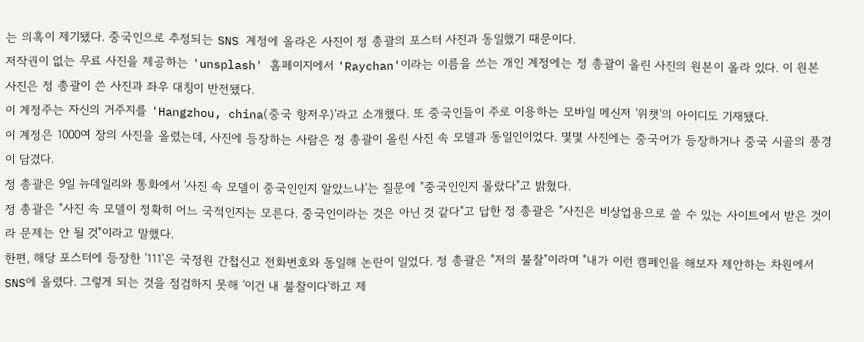는 의혹이 제기됐다. 중국인으로 추정되는 SNS 계정에 올라온 사진이 정 총괄의 포스터 사진과 동일했기 때문이다.
저작권이 없는 무료 사진을 제공하는 'unsplash' 홈페이지에서 'Raychan'이라는 이름을 쓰는 개인 계정에는 정 총괄이 올린 사진의 원본이 올라 있다. 이 원본 사진은 정 총괄이 쓴 사진과 좌우 대칭이 반전됐다.
이 계정주는 자신의 거주지를 'Hangzhou, china(중국 항저우)'라고 소개했다. 또 중국인들이 주로 이용하는 모바일 메신저 '위챗'의 아이디도 기재됐다.
이 계정은 1000여 장의 사진을 올렸는데, 사진에 등장하는 사람은 정 총괄이 올린 사진 속 모델과 동일인이었다. 몇몇 사진에는 중국어가 등장하거나 중국 시골의 풍경이 담겼다.
정 총괄은 9일 뉴데일리와 통화에서 '사진 속 모델이 중국인인지 알았느냐'는 질문에 "중국인인지 몰랐다"고 밝혔다.
정 총괄은 "사진 속 모델이 정확히 어느 국적인지는 모른다. 중국인이라는 것은 아닌 것 같다"고 답한 정 총괄은 "사진은 비상업용으로 쓸 수 있는 사이트에서 받은 것이라 문제는 안 될 것"이라고 말했다.
한편, 해당 포스터에 등장한 '111'은 국정원 간첩신고 전화번호와 동일해 논란이 일었다. 정 총괄은 "저의 불찰"이라며 "내가 이런 캠페인을 해보자 제안하는 차원에서 SNS에 올렸다. 그렇게 되는 것을 점검하지 못해 '이건 내 불찰이다'하고 제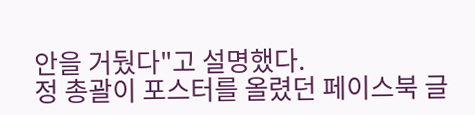안을 거뒀다"고 설명했다.
정 총괄이 포스터를 올렸던 페이스북 글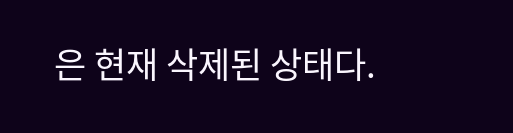은 현재 삭제된 상태다.